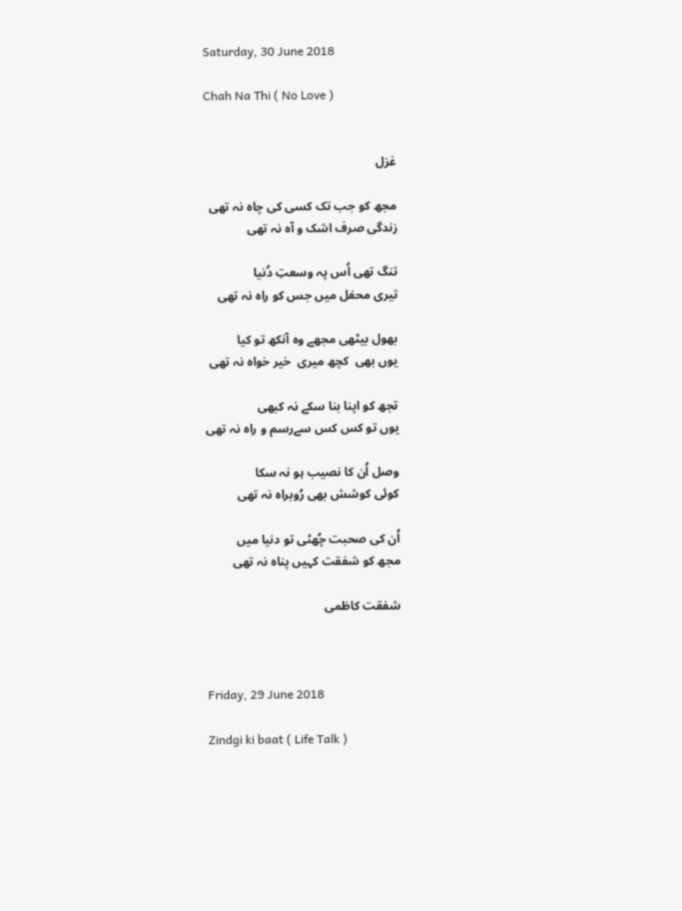Saturday, 30 June 2018

Chah Na Thi ( No Love )


غزل

مجھ کو جب تک کسی کی چاہ نہ تھی
زندگی صرف اشک و آہ نہ تھی

تنگ تھی اُس پہ وسعتِ دُنیا
تیری محفل میں جس کو راہ نہ تھی

بھول بیٹھی مجھے وہ آنکھ تو کیا
یوں بھی  کچھ میری  خیر خواہ نہ تھی

تجھ کو اپنا بنا سکے نہ کبھی
یوں تو کس کس سےرسم و راہ نہ تھی

وصل اُن کا نصیب ہو نہ سکا
کوئی کوشش بھی رُوبراہ نہ تھی

اُن کی صحبت چُھٹی تو دنیا میں
مجھ کو شفقت کہیں پناہ نہ تھی

شفقت کاظمی



Friday, 29 June 2018

Zindgi ki baat ( Life Talk )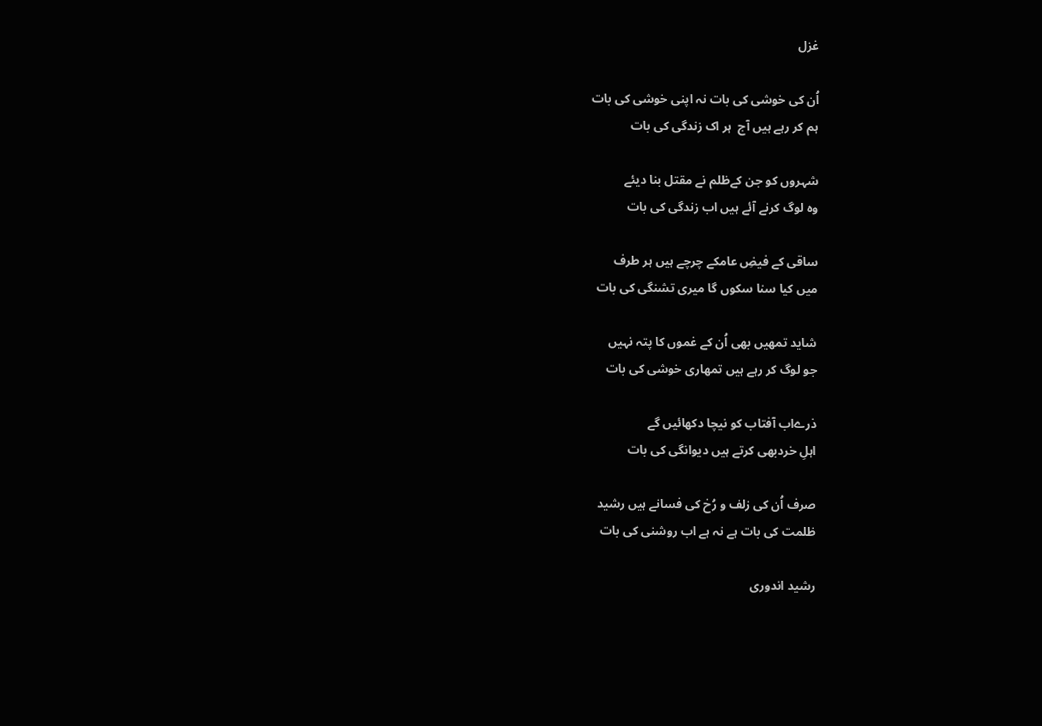غزل

اُن کی خوشی کی بات نہ اپنی خوشی کی بات
ہم کر رہے ہیں آج  ہر اک زندگی کی بات

شہروں کو جن کےظلم نے مقتل بنا دیئے
وہ لوگ کرنے آئے ہیں اب زندگی کی بات

ساقی کے فیضِ عامکے چرچے ہیں ہر طرف
میں کیا سنا سکوں گا میری تشنگی کی بات

شاید تمھیں بھی اُن کے غموں کا پتہ نہیں
جو لوگ کر رہے ہیں تمھاری خوشی کی بات

ذرےاب آفتاب کو نیچا دکھائیں گے
اہلِ خردبھی کرتے ہیں دیوانگی کی بات

صرف اُن کی زلف و رُخ کی فسانے ہیں رشید
ظلمت کی بات ہے نہ ہے اب روشنی کی بات

رشید اندوری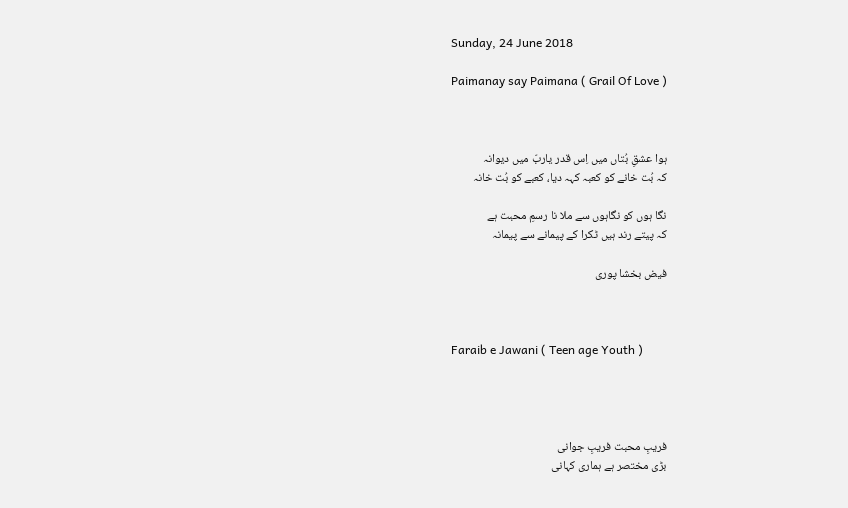Sunday, 24 June 2018

Paimanay say Paimana ( Grail Of Love )



ہوا عشقِ بُتاں میں اِس قدر یاربّ میں دیوانہ
کہ بُت خانے کو کعبہ کہہ دیا، کعبے کو بُت خانہ

نگا ہوں کو نگاہوں سے ملا نا رسمِ محبت ہے
کہ پیتے رند ہیں ٹکرا کے پیمانے سے پیمانہ

فیض بخشا پوری



Faraib e Jawani ( Teen age Youth )




فریبِ محبت فریبِ جوانی
بڑی مختصر ہے ہماری کہانی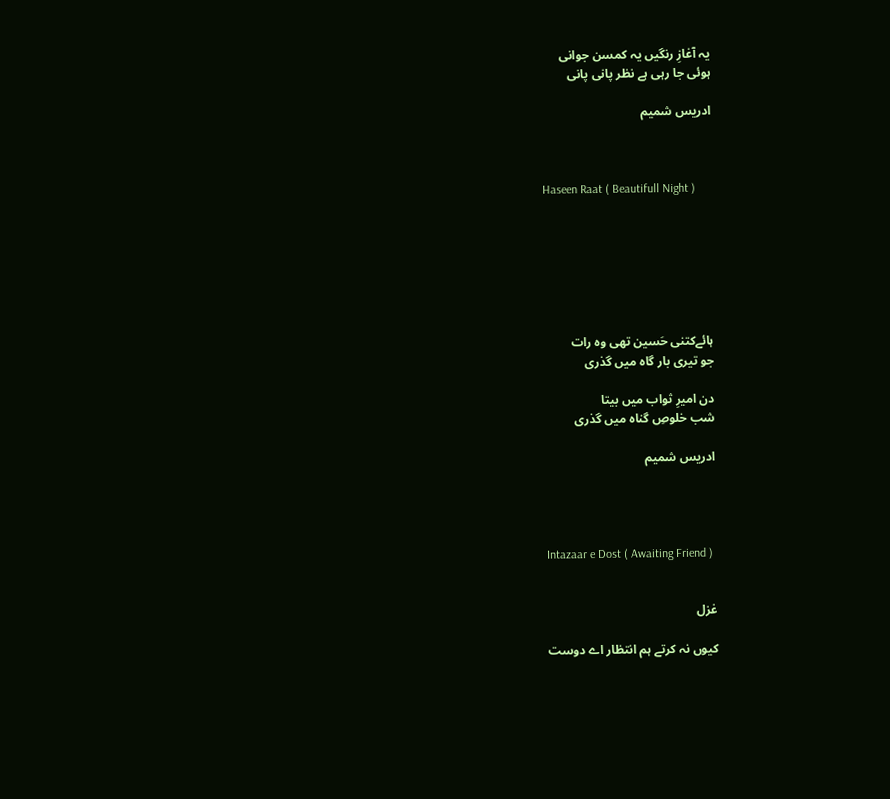یہ آغازِ رنگیں یہ کمسن جوانی
ہوئی جا رہی ہے نظر پانی پانی

ادریس شمیم



Haseen Raat ( Beautifull Night )







ہائےکتنی حَسین تھی وہ رات
جو تیری بار گاہ میں گذری

دن امیرِ ثواب میں بیتا
شب خلوصِ گناہ میں گذری

ادریس شمیم




Intazaar e Dost ( Awaiting Friend )


غزل

کیوں نہ کرتے ہم انتظار اے دوست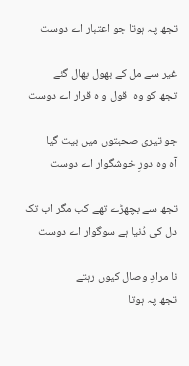تجھ پہ ہوتا جو اعتبار اے دوست

غیر سے مل کے بھول بھال گئے
تجھ کو وہ  قول و ہ قرار اے دوست

جو تیری صحبتوں میں بیت گیا
آہ وہ دورِ خوشگوار اے دوست

تجھ سے بچھڑے تھے کب مگر اب تک
دل کی دُنیا ہے سوگوار اے دوست

نا مرادِ وصال کیوں رہتے
تجھ پہ ہوتا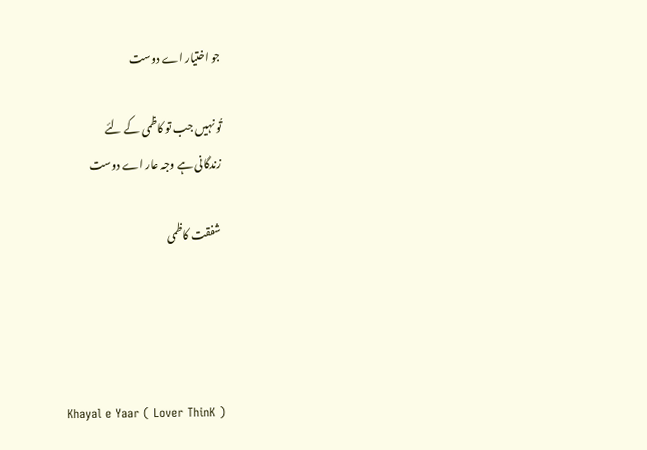جو اختیار اے دوست

تُو نہیں جب تو کاظمی کے لئے
زندگانی ہے وجہ عار اے دوست

 شفقت کاظمی




Khayal e Yaar ( Lover ThinK )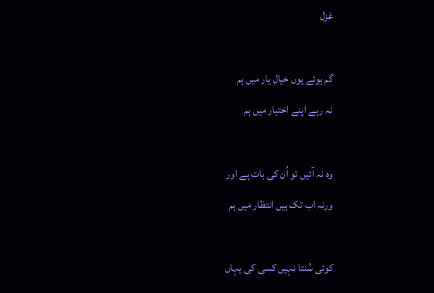غزل

گم ہوئے یوں خیالِ یار میں ہم
نہ رہے اپنے اختیار میں ہم

وہ نہ آئیں تو اُن کی بات ہے اور
ورنہ اب تک ہیں انتظار میں ہم

کوئی سُنتا نہیں کسی کی یہاں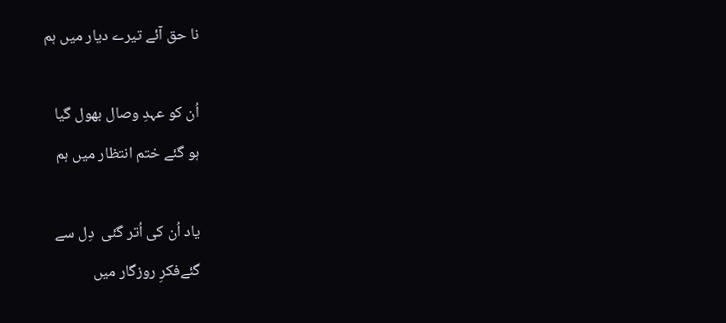نا حق آئے تیرے دیار میں ہم

اُن کو عہدِ وصال بھول گیا
ہو گئے ختم انتظار میں ہم

یاد اُن کی اُتر گئی  دِل سے
گئےفکرِ روزگار میں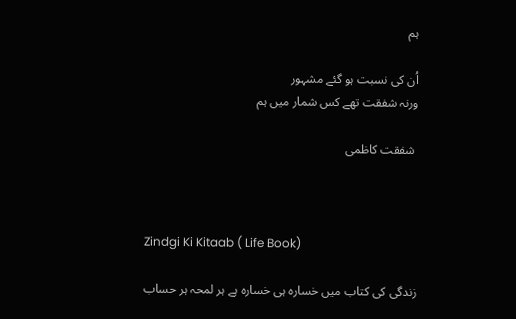ہم

اُن کی نسبت ہو گئے مشہور
ورنہ شفقت تھے کس شمار میں ہم

 شفقت کاظمی



Zindgi Ki Kitaab ( Life Book)

زندگی کی کتاب میں خسارہ ہی خسارہ ہے ہر لمحہ ہر حساب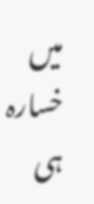میں  خسارہ ہی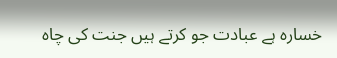خسارہ ہے عبادت جو کرتے ہیں جنت کی چاہ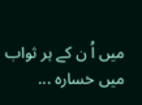میں اُ ن کے ہر ثواب میں خسارہ ...